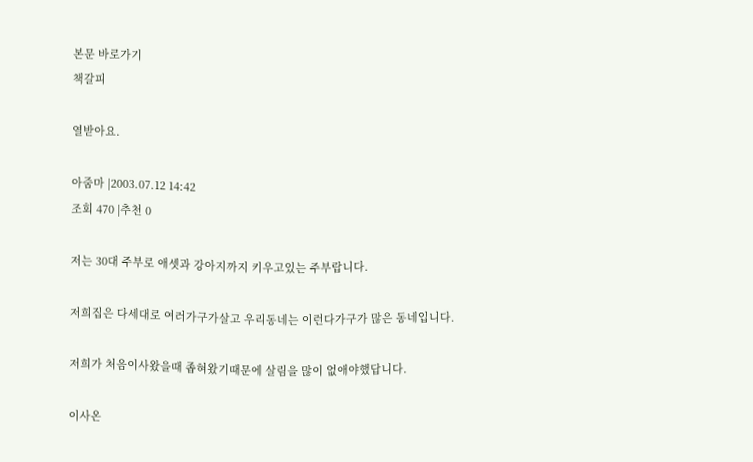본문 바로가기
책갈피

열받아요.

아줌마 |2003.07.12 14:42
조회 470 |추천 0

저는 30대 주부로 애셋과 강아지까지 키우고있는 주부랍니다.

저희집은 다세대로 여러가구가살고 우리동네는 이런다가구가 많은 동네입니다.

저희가 처음이사왔을때 좁혀왔기때문에 살림을 많이 없애야했답니다.

이사온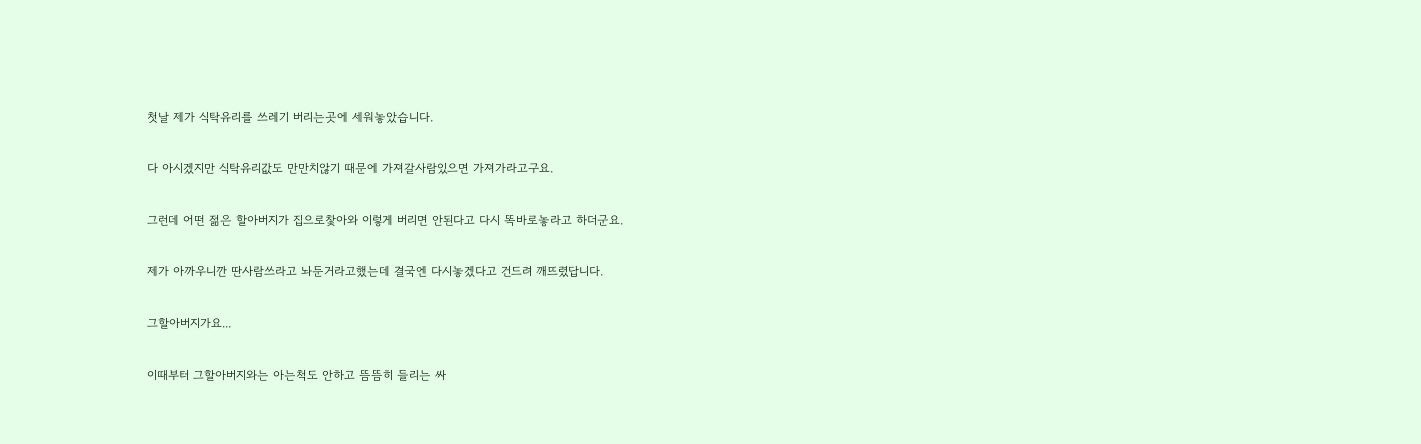첫날 제가 식탁유리를 쓰레기 버리는곳에 세워놓았습니다.

다 아시겠지만 식탁유리값도 만만치않기 때문에 가져갈사람있으면 가져가라고구요.

그런데 어떤 젊은 할아버지가 집으로찿아와 이렇게 버리면 안된다고 다시 똑바로놓라고 하더군요.

제가 아까우니깐 딴사람쓰라고 놔둔거라고했는데 결국엔 다시놓겠다고 건드려 깨뜨렸답니다.

그할아버지가요...

이때부터 그할아버지와는 아는척도 안하고 뜸뜸히 들리는 싸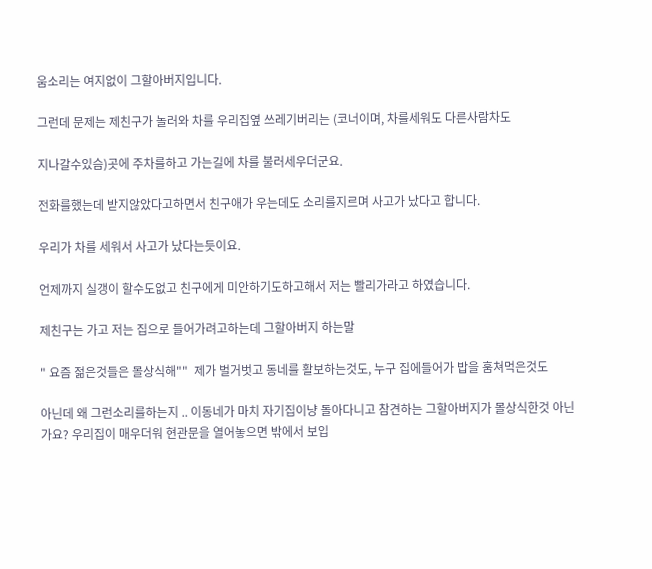움소리는 여지없이 그할아버지입니다.

그런데 문제는 제친구가 놀러와 차를 우리집옆 쓰레기버리는 (코너이며, 차를세워도 다른사람차도

지나갈수있슴)곳에 주차를하고 가는길에 차를 불러세우더군요.

전화를했는데 받지않았다고하면서 친구애가 우는데도 소리를지르며 사고가 났다고 합니다.

우리가 차를 세워서 사고가 났다는듯이요.

언제까지 실갱이 할수도없고 친구에게 미안하기도하고해서 저는 빨리가라고 하였습니다.

제친구는 가고 저는 집으로 들어가려고하는데 그할아버지 하는말

" 요즘 젊은것들은 몰상식해""  제가 벌거벗고 동네를 활보하는것도, 누구 집에들어가 밥을 훔쳐먹은것도

아닌데 왜 그런소리를하는지 .. 이동네가 마치 자기집이냥 돌아다니고 참견하는 그할아버지가 몰상식한것 아닌가요? 우리집이 매우더워 현관문을 열어놓으면 밖에서 보입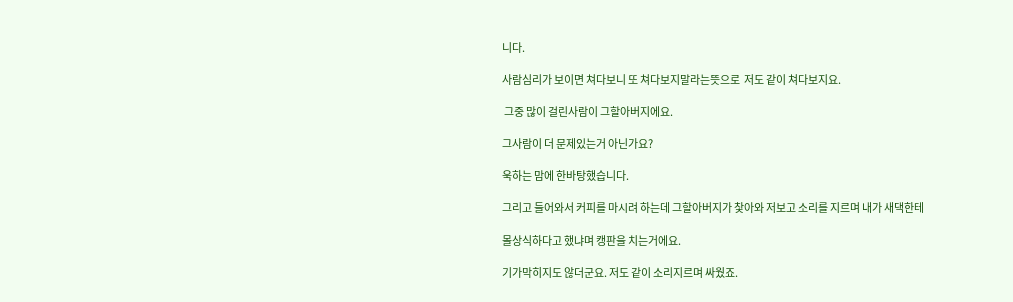니다.

사람심리가 보이면 쳐다보니 또 쳐다보지말라는뜻으로  저도 같이 쳐다보지요.

 그중 많이 걸린사람이 그할아버지에요.

그사람이 더 문제있는거 아닌가요?

욱하는 맘에 한바탕했습니다.

그리고 들어와서 커피를 마시려 하는데 그할아버지가 찿아와 저보고 소리를 지르며 내가 새댁한테

몰상식하다고 했냐며 캥판을 치는거에요.

기가막히지도 않더군요. 저도 같이 소리지르며 싸웠죠.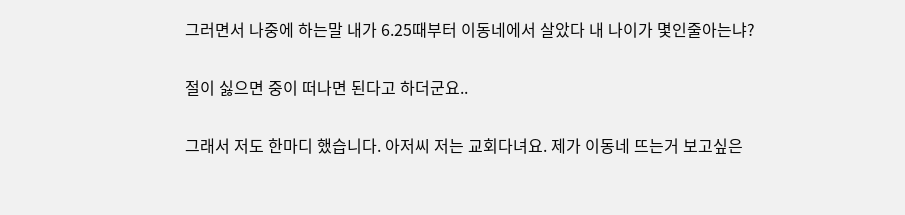그러면서 나중에 하는말 내가 6.25때부터 이동네에서 살았다 내 나이가 몇인줄아는냐?

절이 싫으면 중이 떠나면 된다고 하더군요..

그래서 저도 한마디 했습니다. 아저씨 저는 교회다녀요. 제가 이동네 뜨는거 보고싶은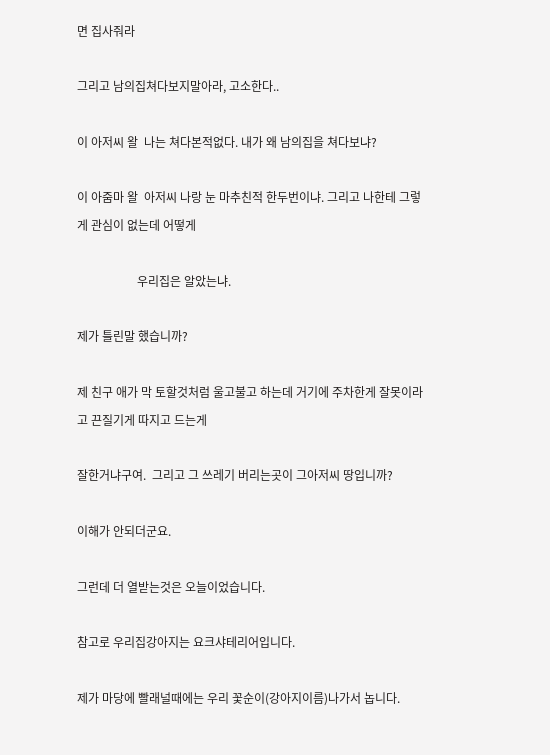면 집사줘라

그리고 남의집쳐다보지말아라, 고소한다..

이 아저씨 왈  나는 쳐다본적없다. 내가 왜 남의집을 쳐다보냐?

이 아줌마 왈  아저씨 나랑 눈 마추친적 한두번이냐. 그리고 나한테 그렇게 관심이 없는데 어떻게

                    우리집은 알았는냐.

제가 틀린말 했습니까?

제 친구 애가 막 토할것처럼 울고불고 하는데 거기에 주차한게 잘못이라고 끈질기게 따지고 드는게

잘한거냐구여.  그리고 그 쓰레기 버리는곳이 그아저씨 땅입니까?

이해가 안되더군요.

그런데 더 열받는것은 오늘이었습니다.

참고로 우리집강아지는 요크샤테리어입니다.

제가 마당에 빨래널때에는 우리 꽃순이(강아지이름)나가서 놉니다.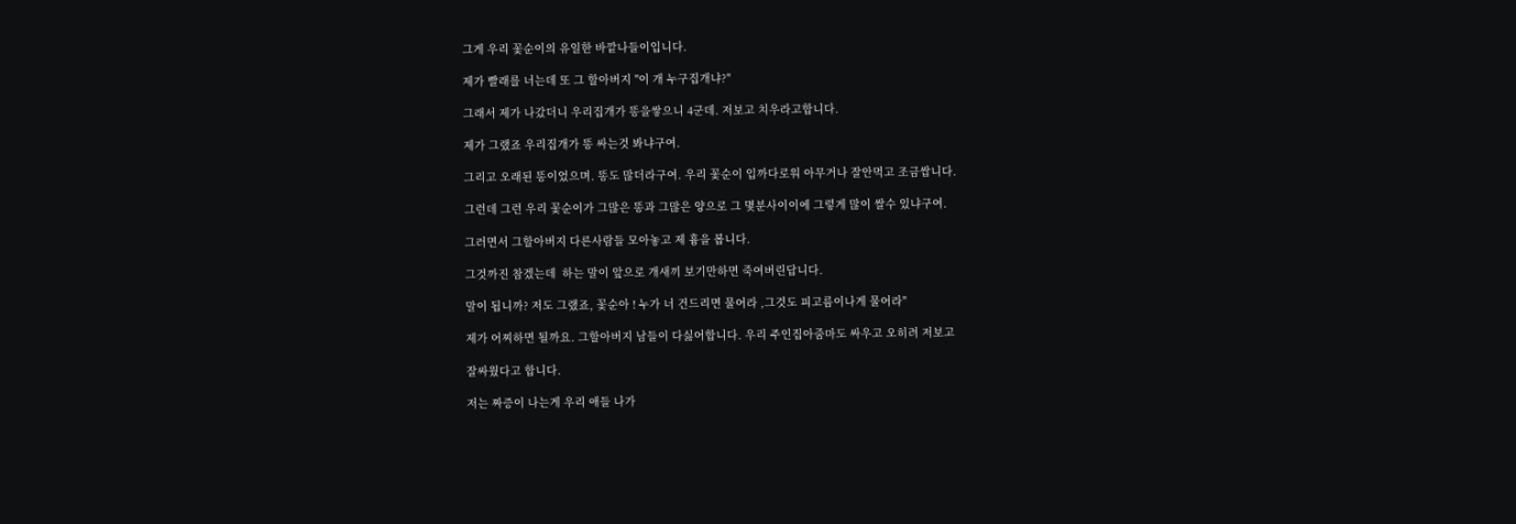그게 우리 꽃순이의 유일한 바깥나들이입니다.

제가 빨래를 너는데 또 그 할아버지 "이 개 누구집개냐?"

그래서 제가 나갔더니 우리집개가 똥을쌓으니 4군데. 저보고 치우라고합니다.

제가 그랬죠 우리집개가 똥 싸는것 봐냐구여.

그리고 오래된 똥이었으며. 똥도 많더라구여. 우리 꽃순이 입까다로워 아무거나 잘안먹고 조금쌉니다.

그런데 그런 우리 꽃순이가 그많은 똥과 그많은 양으로 그 몇분사이이에 그렇게 많이 쌀수 있냐구여.

그러면서 그할아버지 다른사람들 모아놓고 제 흉을 봅니다.

그것까진 참겠는데  하는 말이 앞으로 개새끼 보기만하면 죽여버린답니다.

말이 됩니까? 저도 그랬죠, 꽃순아 ! 누가 너 건드리면 물어라 ,그것도 피고름이나게 물어라"

제가 어찌하면 될까요. 그할아버지 남들이 다싫어합니다. 우리 주인집아줌마도 싸우고 오히려 저보고

잘싸웠다고 합니다.

저는 짜증이 나는게 우리 애들 나가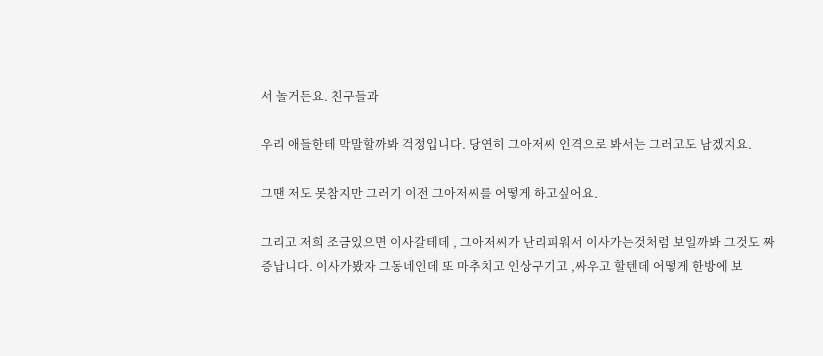서 놀거든요. 친구들과

우리 애들한테 막말할까봐 걱정입니다. 당연히 그아저씨 인격으로 봐서는 그러고도 남겠지요.

그땐 저도 못참지만 그러기 이전 그아저씨를 어떻게 하고싶어요.

그리고 저희 조금있으면 이사갈테데 , 그아저씨가 난리피워서 이사가는것처럼 보일까봐 그것도 짜증납니다. 이사가봤자 그동네인데 또 마추치고 인상구기고 ,싸우고 할텐데 어떻게 한방에 보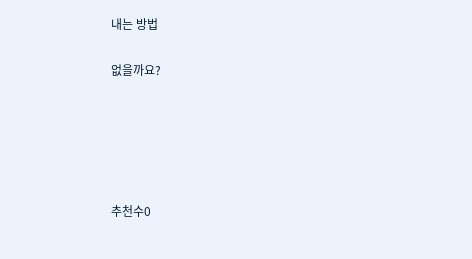내는 방법

없을까요?





추천수0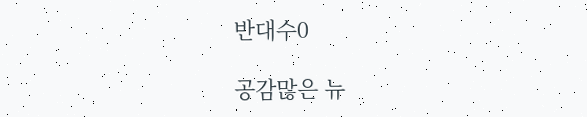반대수0

공감많은 뉴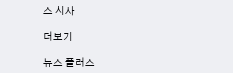스 시사

더보기

뉴스 플러스